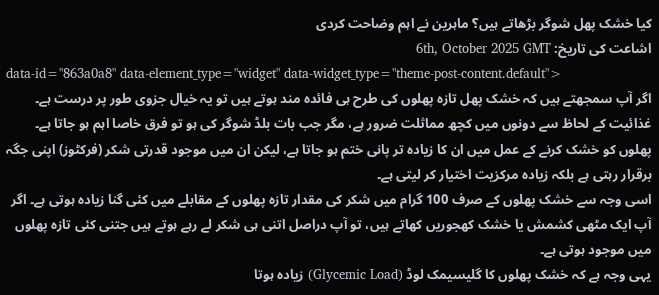کیا خشک پھل شوگر بڑھاتے ہیں؟ ماہرین نے اہم وضاحت کردی
اشاعت کی تاریخ: 6th, October 2025 GMT
data-id="863a0a8" data-element_type="widget" data-widget_type="theme-post-content.default">
اگر آپ سمجھتے ہیں کہ خشک پھل تازہ پھلوں کی طرح ہی فائدہ مند ہوتے ہیں تو یہ خیال جزوی طور پر درست ہے۔
غذائیت کے لحاظ سے دونوں میں کچھ مماثلت ضرور ہے، مگر جب بات بلڈ شوگر کی ہو تو فرق خاصا اہم ہو جاتا ہے۔ پھلوں کو خشک کرنے کے عمل میں ان کا زیادہ تر پانی ختم ہو جاتا ہے، لیکن ان میں موجود قدرتی شکر (فرکٹوز) اپنی جگہ برقرار رہتی ہے بلکہ زیادہ مرکزیت اختیار کر لیتی ہے۔
اسی وجہ سے خشک پھلوں کے صرف 100 گرام میں شکر کی مقدار تازہ پھلوں کے مقابلے میں کئی گنا زیادہ ہوتی ہے۔ اگر آپ ایک مٹھی کشمش یا خشک کھجوریں کھاتے ہیں، تو آپ دراصل اتنی ہی شکر لے رہے ہوتے ہیں جتنی کئی تازہ پھلوں میں موجود ہوتی ہے۔
یہی وجہ ہے کہ خشک پھلوں کا گلیسیمک لوڈ (Glycemic Load) زیادہ ہوتا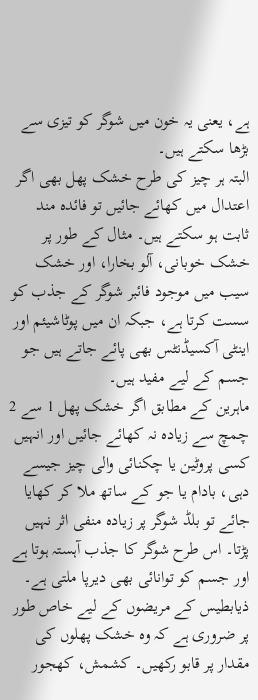ہے، یعنی یہ خون میں شوگر کو تیزی سے بڑھا سکتے ہیں۔
البتہ ہر چیز کی طرح خشک پھل بھی اگر اعتدال میں کھائے جائیں تو فائدہ مند ثابت ہو سکتے ہیں۔ مثال کے طور پر خشک خوبانی، آلو بخارا، اور خشک سیب میں موجود فائبر شوگر کے جذب کو سست کرتا ہے، جبکہ ان میں پوٹاشیئم اور اینٹی آکسیڈنٹس بھی پائے جاتے ہیں جو جسم کے لیے مفید ہیں۔
ماہرین کے مطابق اگر خشک پھل 1 سے 2 چمچ سے زیادہ نہ کھائے جائیں اور انہیں کسی پروٹین یا چکنائی والی چیز جیسے دہی، بادام یا جو کے ساتھ ملا کر کھایا جائے تو بلڈ شوگر پر زیادہ منفی اثر نہیں پڑتا۔ اس طرح شوگر کا جذب آہستہ ہوتا ہے اور جسم کو توانائی بھی دیرپا ملتی ہے۔
ذیابطیس کے مریضوں کے لیے خاص طور پر ضروری ہے کہ وہ خشک پھلوں کی مقدار پر قابو رکھیں۔ کشمش، کھجور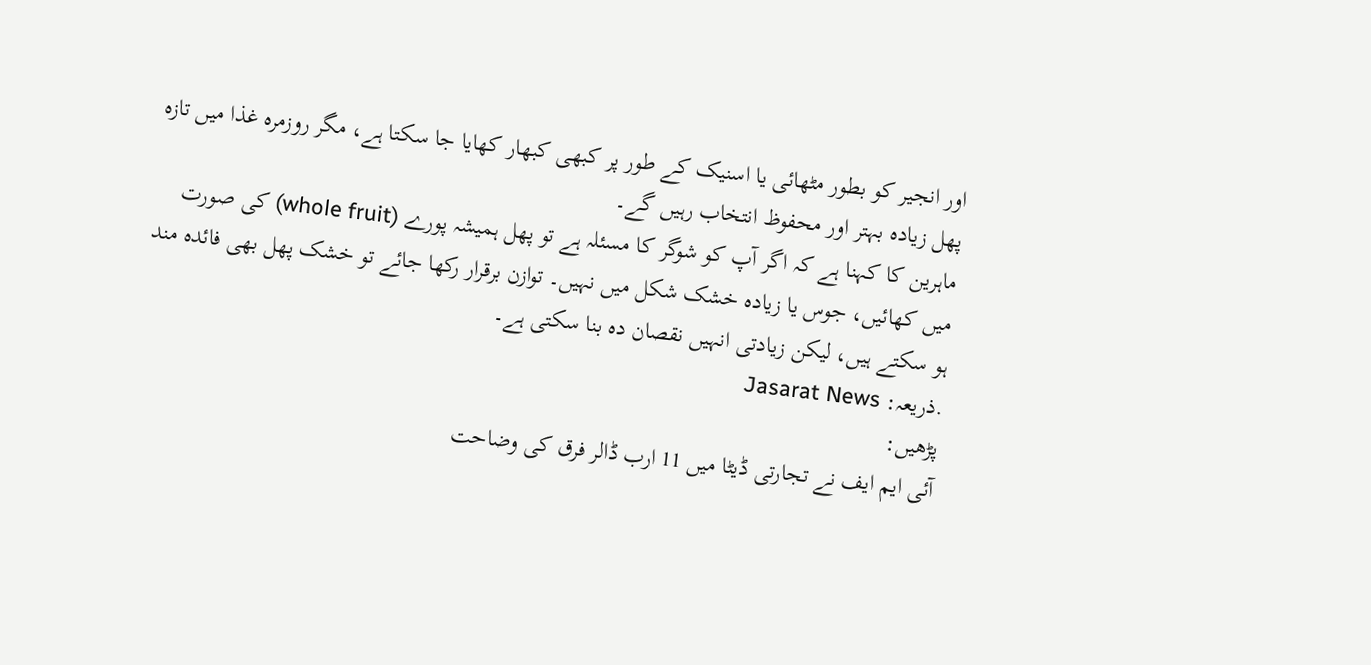اور انجیر کو بطور مٹھائی یا اسنیک کے طور پر کبھی کبھار کھایا جا سکتا ہے، مگر روزمرہ غذا میں تازہ پھل زیادہ بہتر اور محفوظ انتخاب رہیں گے۔
ماہرین کا کہنا ہے کہ اگر آپ کو شوگر کا مسئلہ ہے تو پھل ہمیشہ پورے (whole fruit) کی صورت میں کھائیں، جوس یا زیادہ خشک شکل میں نہیں۔ توازن برقرار رکھا جائے تو خشک پھل بھی فائدہ مند ہو سکتے ہیں، لیکن زیادتی انہیں نقصان دہ بنا سکتی ہے۔
.ذریعہ: Jasarat News
پڑھیں:
آئی ایم ایف نے تجارتی ڈیٹا میں 11 ارب ڈالر فرق کی وضاحت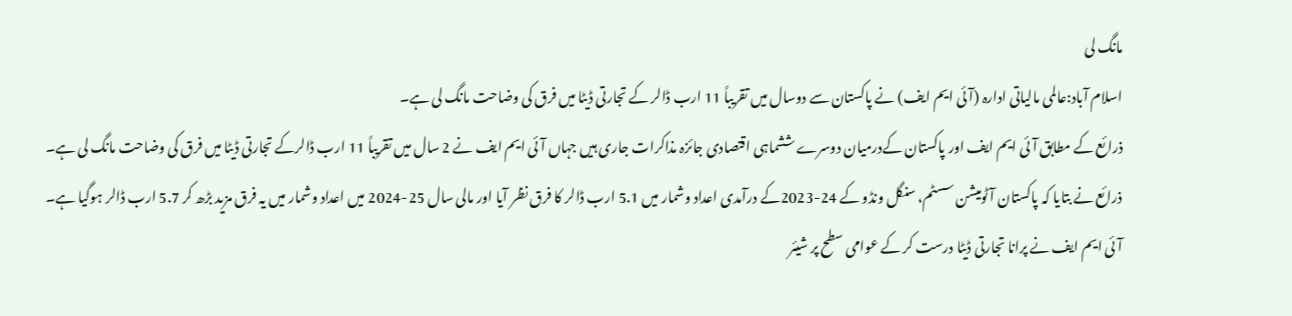مانگ لی
اسلام آباد:عالمی مالیاتی ادارہ (آئی ایم ایف) نے پاکستان سے دوسال میں تقریباً 11 ارب ڈالر کے تجارتی ڈیٹا میں فرق کی وضاحت مانگ لی ہے۔
ذرائع کے مطابق آئی ایم ایف اور پاکستان کےدرمیان دوسرے ششماہی اقتصادی جائزہ مذاکرات جاری ہیں جہاں آئی ایم ایف نے 2 سال میں تقریباً 11 ارب ڈالرکے تجارتی ڈیٹا میں فرق کی وضاحت مانگ لی ہے۔
ذرائع نے بتایا کہ پاکستان آٹومیشن سسٹم، سنگل ونڈو کے 24-2023کے درآمدی اعداد وشمار میں 5.1 ارب ڈالر کا فرق نظر آیا اور مالی سال 25-2024 میں اعداد وشمار میں یہ فرق مزید بڑھ کر 5.7 ارب ڈالر ہوگیا ہے۔
آئی ایم ایف نے پرانا تجارتی ڈیٹا درست کر کے عوامی سطح پر شیئر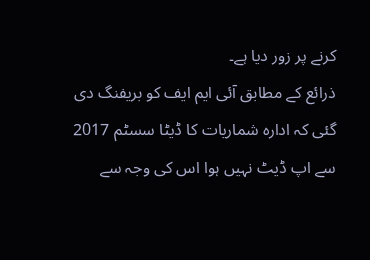کرنے پر زور دیا ہے۔
ذرائع کے مطابق آئی ایم ایف کو بریفنگ دی گئی کہ ادارہ شماریات کا ڈیٹا سسٹم 2017 سے اپ ڈیٹ نہیں ہوا اس کی وجہ سے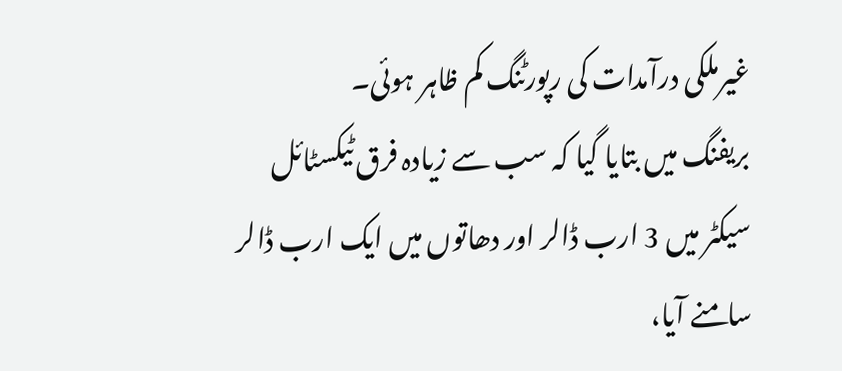غیرملکی درآمدات کی رپورٹنگ کم ظاہر ہوئی۔
بریفنگ میں بتایا گیا کہ سب سے زیادہ فرق ٹیکسٹائل سیکٹر میں 3 ارب ڈالر اور دھاتوں میں ایک ارب ڈالر سامنے آیا،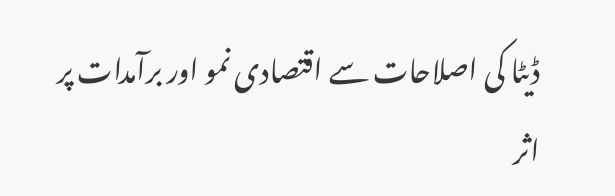ڈیٹا کی اصلاحات سے اقتصادی نمو اور برآمدات پر اثر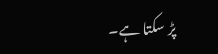پڑ سکتا ہے۔